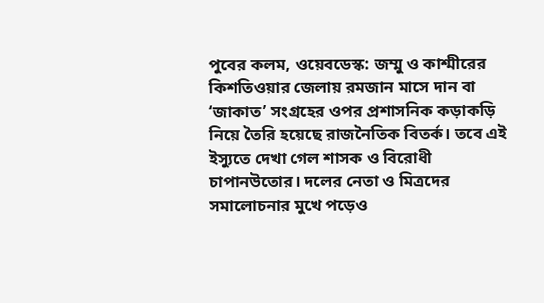পুবের কলম, ওয়েবডেস্ক: জম্মু ও কাশ্মীরের কিশতিওয়ার জেলায় রমজান মাসে দান বা ‘জাকাত’ সংগ্রহের ওপর প্রশাসনিক কড়াকড়ি নিয়ে তৈরি হয়েছে রাজনৈতিক বিতর্ক। তবে এই ইস্যুতে দেখা গেল শাসক ও বিরোধী চাপানউতোর। দলের নেতা ও মিত্রদের সমালোচনার মুখে পড়েও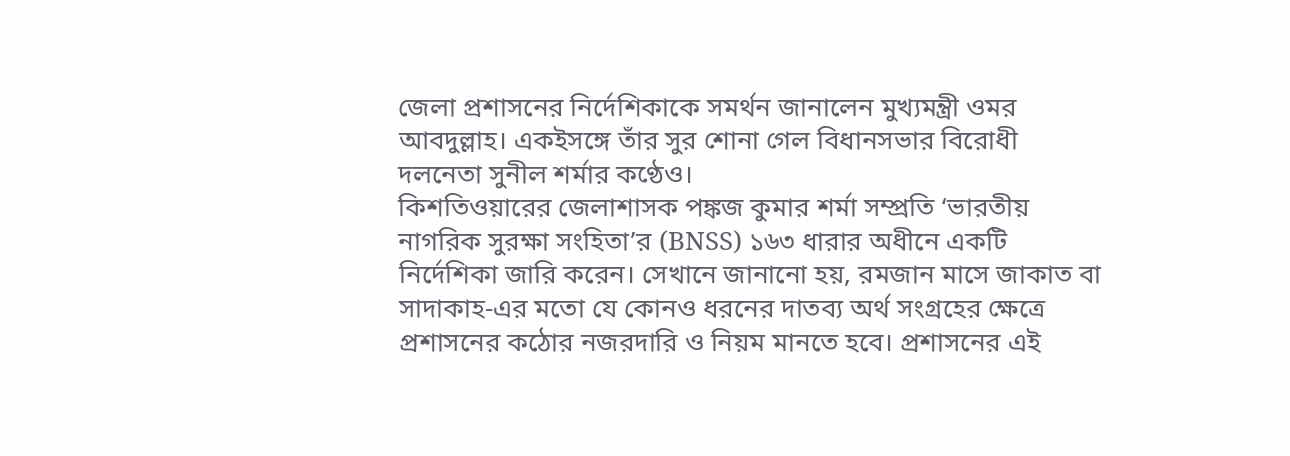জেলা প্রশাসনের নির্দেশিকাকে সমর্থন জানালেন মুখ্যমন্ত্রী ওমর আবদুল্লাহ। একইসঙ্গে তাঁর সুর শোনা গেল বিধানসভার বিরোধী দলনেতা সুনীল শর্মার কণ্ঠেও।
কিশতিওয়ারের জেলাশাসক পঙ্কজ কুমার শর্মা সম্প্রতি ‘ভারতীয় নাগরিক সুরক্ষা সংহিতা’র (BNSS) ১৬৩ ধারার অধীনে একটি নির্দেশিকা জারি করেন। সেখানে জানানো হয়, রমজান মাসে জাকাত বা সাদাকাহ-এর মতো যে কোনও ধরনের দাতব্য অর্থ সংগ্রহের ক্ষেত্রে প্রশাসনের কঠোর নজরদারি ও নিয়ম মানতে হবে। প্রশাসনের এই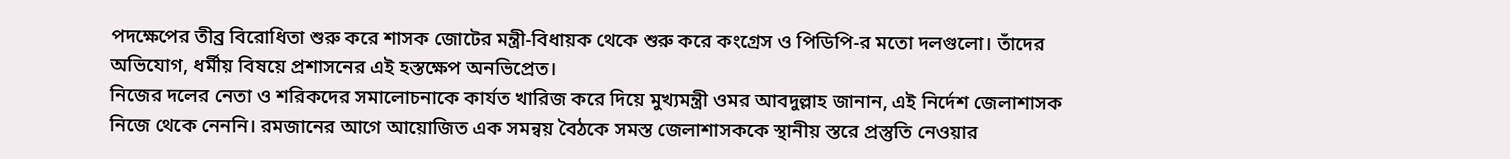পদক্ষেপের তীব্র বিরোধিতা শুরু করে শাসক জোটের মন্ত্রী-বিধায়ক থেকে শুরু করে কংগ্রেস ও পিডিপি-র মতো দলগুলো। তাঁদের অভিযোগ, ধর্মীয় বিষয়ে প্রশাসনের এই হস্তক্ষেপ অনভিপ্রেত।
নিজের দলের নেতা ও শরিকদের সমালোচনাকে কার্যত খারিজ করে দিয়ে মুখ্যমন্ত্রী ওমর আবদুল্লাহ জানান, এই নির্দেশ জেলাশাসক নিজে থেকে নেননি। রমজানের আগে আয়োজিত এক সমন্বয় বৈঠকে সমস্ত জেলাশাসককে স্থানীয় স্তরে প্রস্তুতি নেওয়ার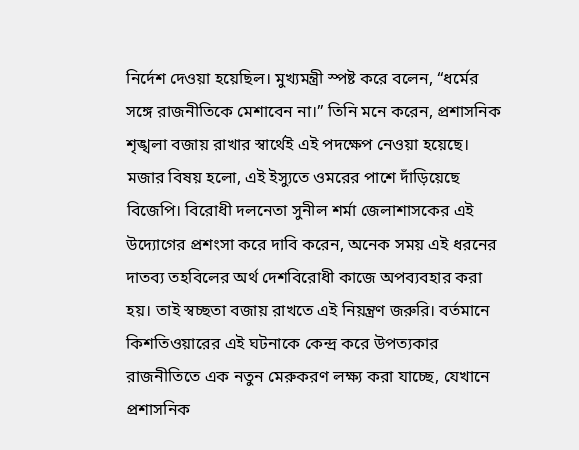নির্দেশ দেওয়া হয়েছিল। মুখ্যমন্ত্রী স্পষ্ট করে বলেন, “ধর্মের সঙ্গে রাজনীতিকে মেশাবেন না।” তিনি মনে করেন, প্রশাসনিক শৃঙ্খলা বজায় রাখার স্বার্থেই এই পদক্ষেপ নেওয়া হয়েছে।
মজার বিষয় হলো, এই ইস্যুতে ওমরের পাশে দাঁড়িয়েছে বিজেপি। বিরোধী দলনেতা সুনীল শর্মা জেলাশাসকের এই উদ্যোগের প্রশংসা করে দাবি করেন, অনেক সময় এই ধরনের দাতব্য তহবিলের অর্থ দেশবিরোধী কাজে অপব্যবহার করা হয়। তাই স্বচ্ছতা বজায় রাখতে এই নিয়ন্ত্রণ জরুরি। বর্তমানে কিশতিওয়ারের এই ঘটনাকে কেন্দ্র করে উপত্যকার রাজনীতিতে এক নতুন মেরুকরণ লক্ষ্য করা যাচ্ছে, যেখানে প্রশাসনিক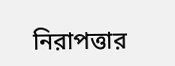নিরাপত্তার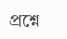প্রশ্নে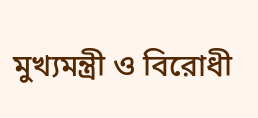মুখ্যমন্ত্রী ও বিরোধী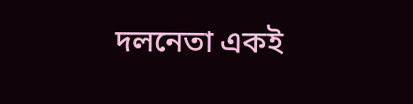দলনেতা একই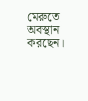মেরুতে অবস্থান করছেন।